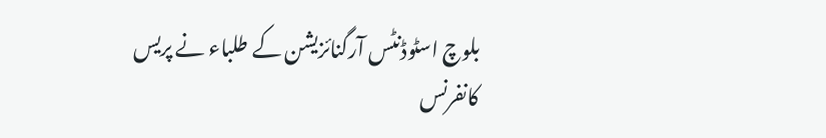بلوچ اسٹوڈنٹس آرگنائزیشن کے طلباء نے پریس کانفرنس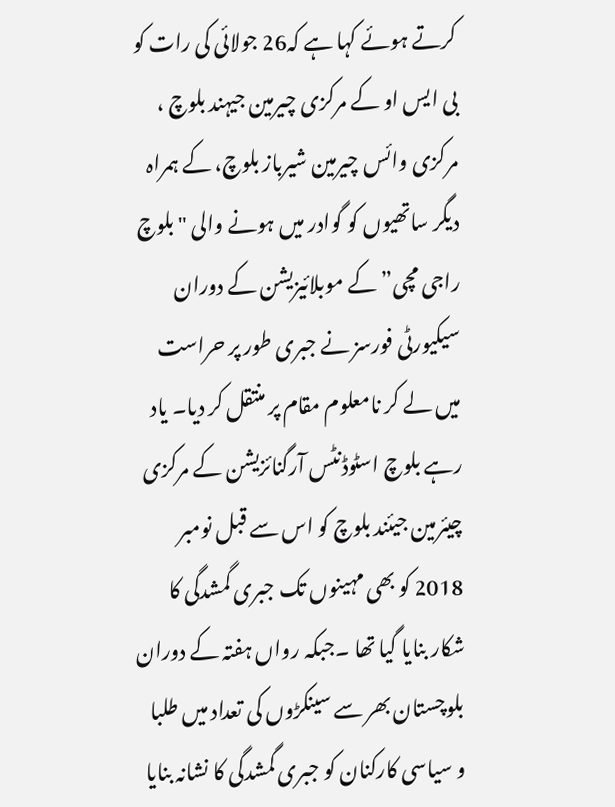کرتے ہوئے کہا ہے کہ26 جولائی کی رات کو بی ایس او کے مرکزی چیرمین جیہند بلوچ ، مرکزی وائس چیرمین شیرباز بلوچ، کے ہمراہ دیگر ساتھیوں کو گوادر میں ہونے والی "بلوچ راجی مچی” کے موبلائیزیشن کے دوران سیکیورٹی فورسز نے جبری طور پر حراست میں لے کر نامعلوم مقام پر منتقل کر دیا۔ یاد رہے بلوچ اسٹوڈنٹس آرگنائزیشن کے مرکزی چیئرمین جیئند بلوچ کو اس سے قبل نومبر 2018 کو بھی مہینوں تک جبری گمشدگی کا شکار بنایا گیا تھا ۔جبکہ رواں ہفتہ کے دوران بلوچستان بھر سے سینکڑوں کی تعداد میں طلبا و سیاسی کارکنان کو جبری گمشدگی کا نشانہ بنایا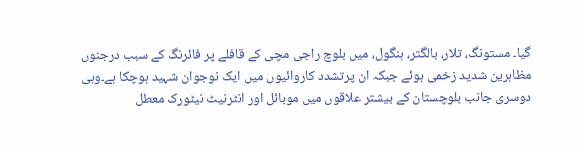گیا۔ مستونگ، تلار، بالگتر، ہنگول، میں بلوچ راجی مچی کے قافلے پر فائرنگ کے سبب درجنوں مظاہرین شدید زخمی ہوئے جبکہ ان پرتشدد کاروائیوں میں ایک نوجوان شہید ہوچکا ہے۔وہی دوسری جانب بلوچستان کے بیشتر علاقوں میں موبائل اور انٹرنیٹ نیٹورک معطل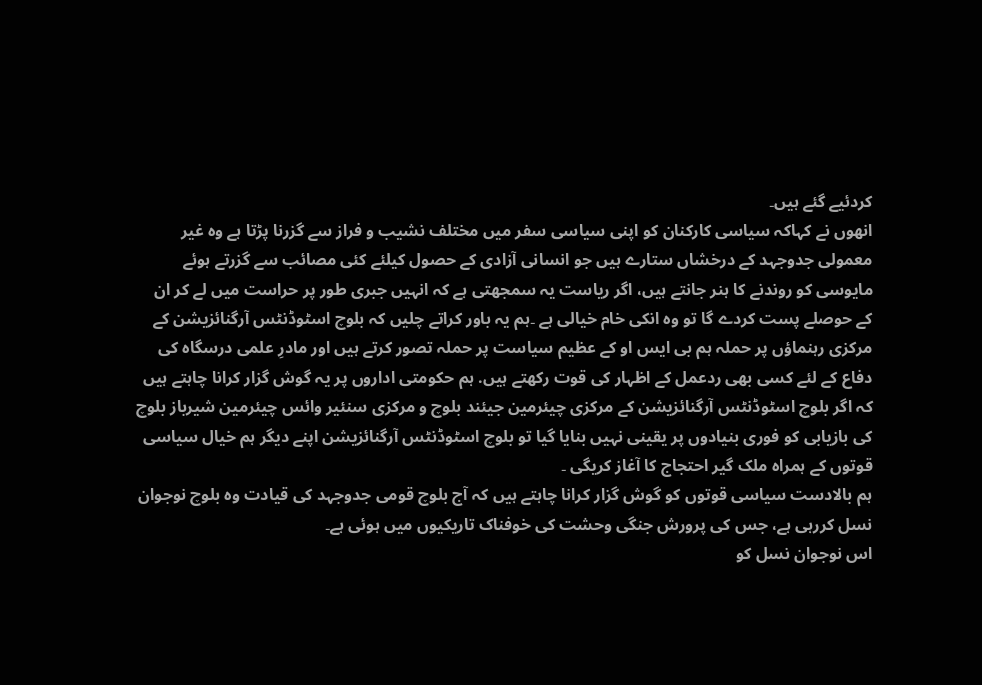کردئیے گئے ہیں۔
انھوں نے کہاکہ سیاسی کارکنان کو اپنی سیاسی سفر میں مختلف نشیب و فراز سے گزرنا پڑتا ہے وہ غیر معمولی جدوجہد کے درخشاں ستارے ہیں جو انسانی آزادی کے حصول کیلئے کئی مصائب سے گزرتے ہوئے مایوسی کو روندنے کا ہنر جانتے ہیں، اگر ریاست یہ سمجھتی ہے کہ انہیں جبری طور پر حراست میں لے کر ان کے حوصلے پست کردے گا تو وہ انکی خام خیالی ہے ۔ہم یہ باور کراتے چلیں کہ بلوچ اسٹوڈنٹس آرگنائزیشن کے مرکزی رہنماؤں پر حملہ ہم بی ایس او کے عظیم سیاست پر حملہ تصور کرتے ہیں اور مادرِ علمی درسگاہ کی دفاع کے لئے کسی بھی ردعمل کے اظہار کی قوت رکھتے ہیں. ہم حکومتی اداروں پر یہ گوش گزار کرانا چاہتے ہیں کہ اگر بلوچ اسٹوڈنٹس آرگنائزیشن کے مرکزی چیئرمین جیئند بلوچ و مرکزی سنئیر وائس چیئرمین شیرباز بلوچ کی بازیابی کو فوری بنیادوں پر یقینی نہیں بنایا گیا تو بلوچ اسٹوڈنٹس آرگنائزیشن اپنے دیگر ہم خیال سیاسی قوتوں کے ہمراہ ملک گیر احتجاج کا آغاز کریگی ۔
ہم بالادست سیاسی قوتوں کو گوش گزار کرانا چاہتے ہیں کہ آج بلوچ قومی جدوجہد کی قیادت وہ بلوچ نوجوان نسل کررہی ہے، جس کی پرورش جنگی وحشت کی خوفناک تاریکیوں میں ہوئی ہے۔
اس نوجوان نسل کو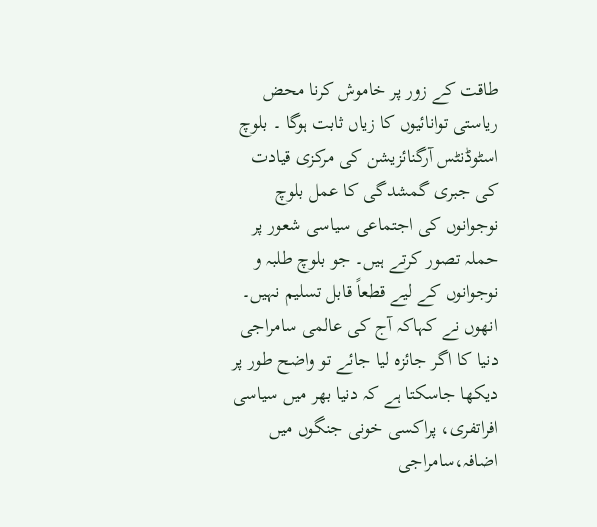طاقت کے زور پر خاموش کرنا محض ریاستی توانائیوں کا زیاں ثابت ہوگا ۔ بلوچ اسٹوڈنٹس آرگنائزیشن کی مرکزی قیادت کی جبری گمشدگی کا عمل بلوچ نوجوانوں کی اجتماعی سیاسی شعور پر حملہ تصور کرتے ہیں۔ جو بلوچ طلبہ و نوجوانوں کے لیے قطعاً قابل تسلیم نہیں۔
انھوں نے کہاکہ آج کی عالمی سامراجی دنیا کا اگر جائزہ لیا جائے تو واضح طور پر دیکھا جاسکتا ہے کہ دنیا بھر میں سیاسی افراتفری، پراکسی خونی جنگوں میں اضافہ،سامراجی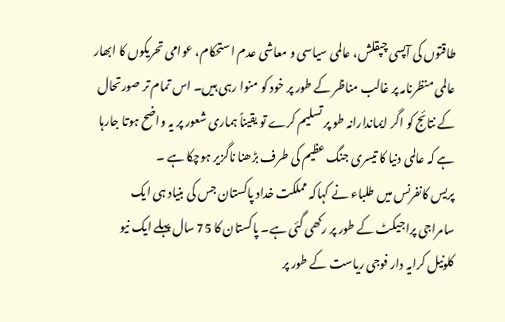طاقتوں کی آپسی چپقلش، عالمی سیاسی و معاشی عدم استحکام، عوامی تحریکوں کا ابھار عالمی منظرنامہ پر غالب مناظر کے طور پر خود کو منوا رہی ہیں۔ اس تمام تر صورتحال کے نتائج کو اگر ایماندارانہ طو پر تسلیم کرے تو یقیناً ہماری شعور پر یہ واضح ہوتا جارہا ہے کہ عالمی دنیا کا تیسری جنگ عظیم کی طرف بڑھنا ناگزیر ہوچکا ہے ۔
پریس کانفرنس میں طلباء نے کہاکہ مملکت خداد پاکستان جس کی بنیاد ہی ایک سامراجی پراجیکٹ کے طور پر رکھی گئی ہے۔ پاکستان کا 75 سال پہلے ایک نیو کلونیل کرایہ دار فوجی ریاست کے طور پر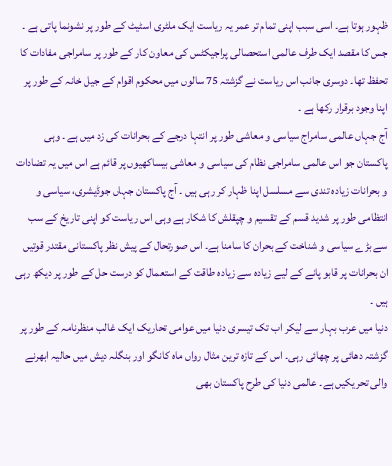ظہور ہوتا ہے۔ اسی سبب اپنی تمام تر عمر یہ ریاست ایک ملٹری اسٹیٹ کے طور پر نشونما پاتی ہے ۔ جس کا مقصد ایک طرف عالمی استحصالی پراجیکٹس کی معاون کار کے طور پر سامراجی مفادات کا تحفظ تھا۔ دوسری جانب اس ریاست نے گزشتہ 75 سالوں میں محکوم اقوام کے جیل خانہ کے طور پر اپنا وجود برقرار رکھا ہے ۔
آج جہاں عالمی سامراج سیاسی و معاشی طور پر انتہا درجے کے بحرانات کی زد میں ہے ۔ وہی پاکستان جو اس عالمی سامراجی نظام کی سیاسی و معاشی بیساکھیوں پر قائم ہے اس میں یہ تضادات و بحرانات زیادہ تندی سے مسلسل اپنا ظہار کر رہی ہیں ۔ آج پاکستان جہاں جوڈیشری، سیاسی و انتظامی طور پر شدید قسم کے تقسیم و چپقلش کا شکار ہے وہی اس ریاست کو اپنی تاریخ کے سب سے بڑے سیاسی و شناخت کے بحران کا سامنا ہے۔ اس صورتحال کے پیش نظر پاکستانی مقتدر قوتیں ان بحرانات پر قابو پانے کے لیے زیادہ سے زیادہ طاقت کے استعمال کو درست حل کے طور پر دیکھ رہی ہیں ۔
دنیا میں عرب بہار سے لیکر اب تک تیسری دنیا میں عوامی تحاریک ایک غالب منظرنامہ کے طور پر گزشتہ دھائی پر چھائی رہی۔ اس کے تازہ ترین مثال رواں ماہ کانگو اور بنگلہ دیش میں حالیہ ابھرنے والی تحریکیں ہے۔ عالمی دنیا کی طرح پاکستان بھی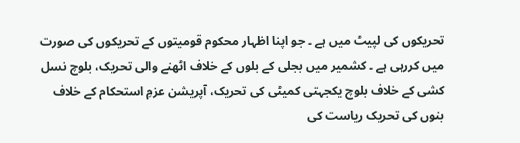تحریکوں کی لپیٹ میں ہے ۔ جو اپنا اظہار محکوم قومیتوں کے تحریکوں کی صورت میں کررہی ہے ۔ کشمیر میں بجلی کے بلوں کے خلاف اٹھنے والی تحریک، بلوچ نسل کشی کے خلاف بلوچ یکجہتی کمیٹی کی تحریک، آپریشن عزمِ استحکام کے خلاف بنوں کی تحریک ریاست کی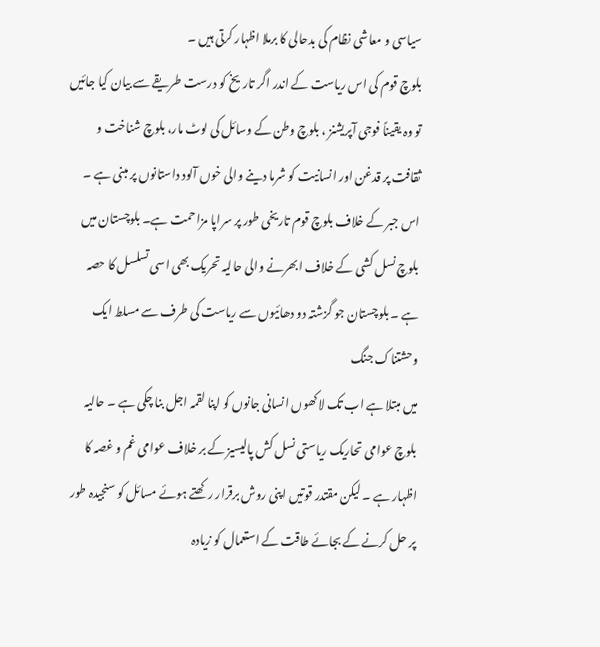سیاسی و معاشی نظام کی بدحالی کا برملا اظہار کرتی ہیں ۔
بلوچ قوم کی اس ریاست کے اندر اگر تاریخ کو درست طریقے سے بیان کیا جائیں تو وہ یقیناً فوجی آپریشنز ، بلوچ وطن کے وسائل کی لوٹ مار، بلوچ شناخت و ثقافت پر قدغن اور انسانیت کو شرما دینے والی خوں آلود داستانوں پر مبنی ہے ۔ اس جبر کے خلاف بلوچ قوم تاریخی طور پر سراپا مزاحمت ہے۔ بلوچستان میں بلوچ نسل کشی کے خلاف ابھرنے والی حالیہ تحریک بھی اسی تسلسل کا حصہ ہے ۔ بلوچستان جو گزشتہ دو دھائیوں سے ریاست کی طرف سے مسلط ایک وحشتناک جنگ
میں مبتلا ہے اب تک لاکھوں انسانی جانوں کو اپنا لقمہ اجل بنا چکی ہے ۔ حالیہ بلوچ عوامی تحاریک ریاستی نسل کش پالیسیز کے بر خلاف عوامی غم و غصہ کا اظہار ہے ۔ لیکن مقتدر قوتیں اپنی روش برقرار رکھتے ہوئے مسائل کو سنجیدہ طور پر حل کرنے کے بجائے طاقت کے استعمال کو زیادہ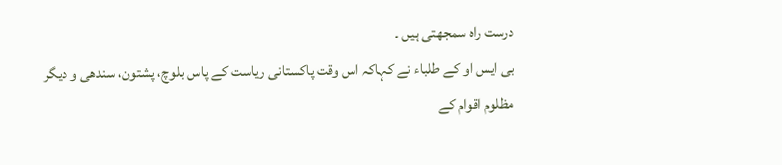درست راہ سمجھتی ہیں ۔
بی ایس او کے طلباء نے کہاکہ اس وقت پاکستانی ریاست کے پاس بلوچ، پشتون، سندھی و دیگر مظلوم اقوام کے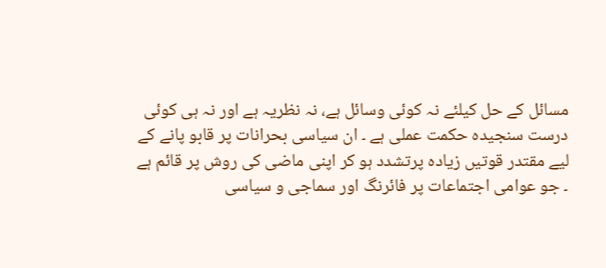مسائل کے حل کیلئے نہ کوئی وسائل ہے، نہ نظریہ ہے اور نہ ہی کوئی درست سنجیدہ حکمت عملی ہے ۔ ان سیاسی بحرانات پر قابو پانے کے لیے مقتدر قوتیں زیادہ پرتشدد ہو کر اپنی ماضی کی روش پر قائم ہے ۔ جو عوامی اجتماعات پر فائرنگ اور سماجی و سیاسی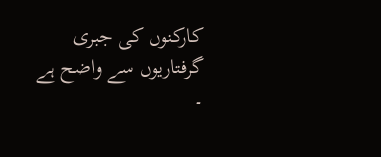کارکنوں کی جبری گرفتاریوں سے واضح ہے ۔